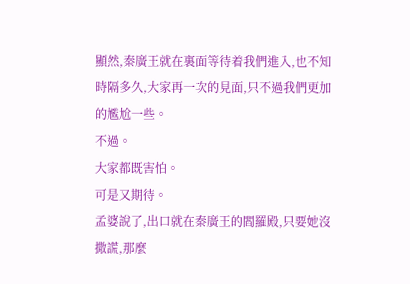顯然,秦廣王就在裏面等待着我們進入,也不知時隔多久,大家再一次的見面,只不過我們更加的尷尬一些。
不過。
大家都既害怕。
可是又期待。
孟婆說了,出口就在秦廣王的閻羅殿,只要她沒撒謊,那麼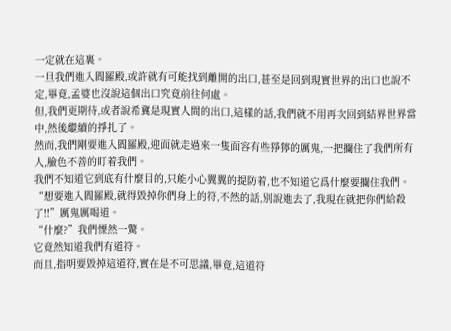一定就在這裏。
一旦我們進入閻羅殿,或許就有可能找到離開的出口,甚至是回到現實世界的出口也說不定,畢竟,孟婆也沒說這個出口究竟前往何處。
但,我們更期待,或者說希冀是現實人間的出口,這樣的話,我們就不用再次回到結界世界當中,然後繼續的掙扎了。
然而,我們剛要進入閻羅殿,迎面就走過來一隻面容有些猙獰的厲鬼,一把攔住了我們所有人,臉色不善的盯着我們。
我們不知道它到底有什麼目的,只能小心翼翼的提防着,也不知道它爲什麼要攔住我們。
“想要進入閻羅殿,就得毀掉你們身上的符,不然的話,別說進去了,我現在就把你們給殺了!!”厲鬼厲喝道。
“什麼?”我們慄然一驚。
它竟然知道我們有道符。
而且,指明要毀掉這道符,實在是不可思議,畢竟,這道符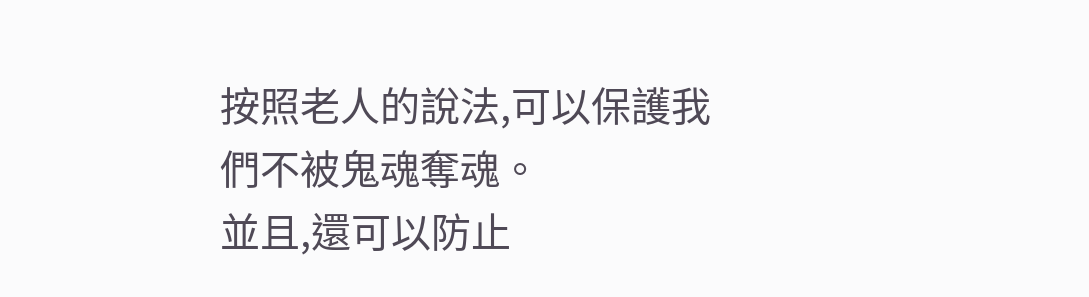按照老人的說法,可以保護我們不被鬼魂奪魂。
並且,還可以防止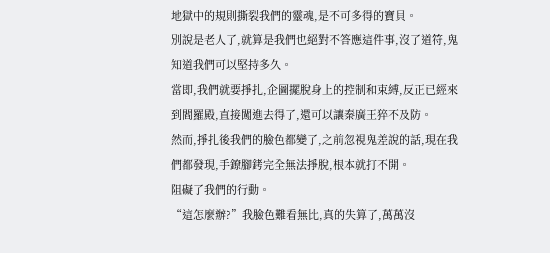地獄中的規則撕裂我們的靈魂,是不可多得的寶貝。
別說是老人了,就算是我們也絕對不答應這件事,沒了道符,鬼知道我們可以堅持多久。
當即,我們就要掙扎,企圖擺脫身上的控制和束縛,反正已經來到閻羅殿,直接闖進去得了,還可以讓秦廣王猝不及防。
然而,掙扎後我們的臉色都變了,之前忽視鬼差說的話,現在我們都發現,手鐐腳銬完全無法掙脫,根本就打不開。
阻礙了我們的行動。
“這怎麼辦?”我臉色難看無比,真的失算了,萬萬沒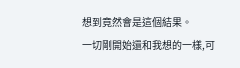想到竟然會是這個結果。
一切剛開始還和我想的一樣,可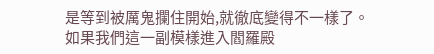是等到被厲鬼攔住開始,就徹底變得不一樣了。
如果我們這一副模樣進入閻羅殿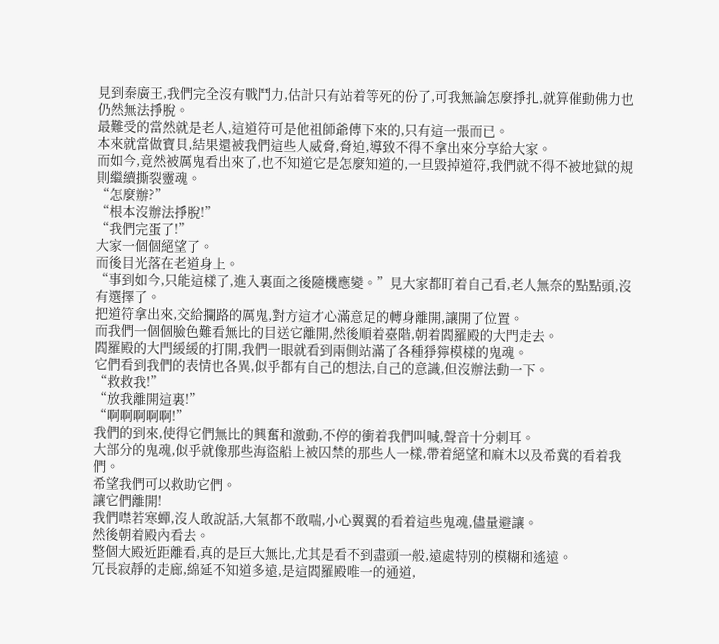見到秦廣王,我們完全沒有戰鬥力,估計只有站着等死的份了,可我無論怎麼掙扎,就算催動佛力也仍然無法掙脫。
最難受的當然就是老人,這道符可是他祖師爺傳下來的,只有這一張而已。
本來就當做寶貝,結果還被我們這些人威脅,脅迫,導致不得不拿出來分享給大家。
而如今,竟然被厲鬼看出來了,也不知道它是怎麼知道的,一旦毀掉道符,我們就不得不被地獄的規則繼續撕裂靈魂。
“怎麼辦?”
“根本沒辦法掙脫!”
“我們完蛋了!”
大家一個個絕望了。
而後目光落在老道身上。
“事到如今,只能這樣了,進入裏面之後隨機應變。”見大家都盯着自己看,老人無奈的點點頭,沒有選擇了。
把道符拿出來,交給攔路的厲鬼,對方這才心滿意足的轉身離開,讓開了位置。
而我們一個個臉色難看無比的目送它離開,然後順着臺階,朝着閻羅殿的大門走去。
閻羅殿的大門緩緩的打開,我們一眼就看到兩側站滿了各種猙獰模樣的鬼魂。
它們看到我們的表情也各異,似乎都有自己的想法,自己的意識,但沒辦法動一下。
“救救我!”
“放我離開這裏!”
“啊啊啊啊啊!”
我們的到來,使得它們無比的興奮和激動,不停的衝着我們叫喊,聲音十分刺耳。
大部分的鬼魂,似乎就像那些海盜船上被囚禁的那些人一樣,帶着絕望和麻木以及希冀的看着我們。
希望我們可以救助它們。
讓它們離開!
我們噤若寒蟬,沒人敢說話,大氣都不敢喘,小心翼翼的看着這些鬼魂,儘量避讓。
然後朝着殿內看去。
整個大殿近距離看,真的是巨大無比,尤其是看不到盡頭一般,遠處特別的模糊和遙遠。
冗長寂靜的走廊,綿延不知道多遠,是這閻羅殿唯一的通道,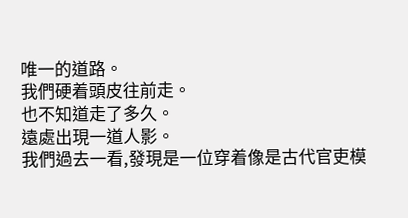唯一的道路。
我們硬着頭皮往前走。
也不知道走了多久。
遠處出現一道人影。
我們過去一看,發現是一位穿着像是古代官吏模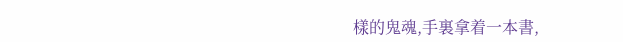樣的鬼魂,手裏拿着一本書,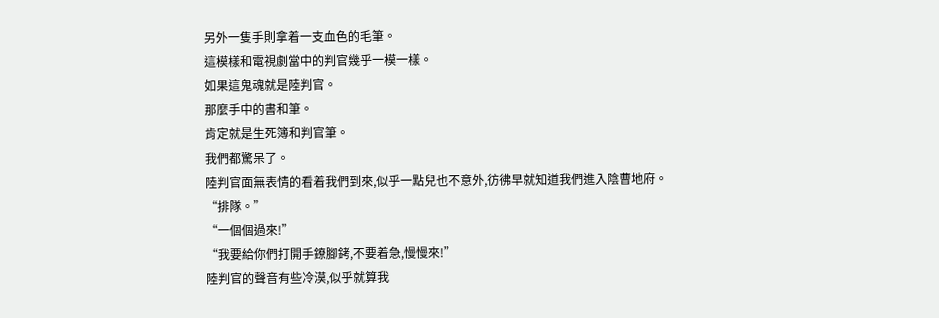另外一隻手則拿着一支血色的毛筆。
這模樣和電視劇當中的判官幾乎一模一樣。
如果這鬼魂就是陸判官。
那麼手中的書和筆。
肯定就是生死簿和判官筆。
我們都驚呆了。
陸判官面無表情的看着我們到來,似乎一點兒也不意外,彷彿早就知道我們進入陰曹地府。
“排隊。”
“一個個過來!”
“我要給你們打開手鐐腳銬,不要着急,慢慢來!”
陸判官的聲音有些冷漠,似乎就算我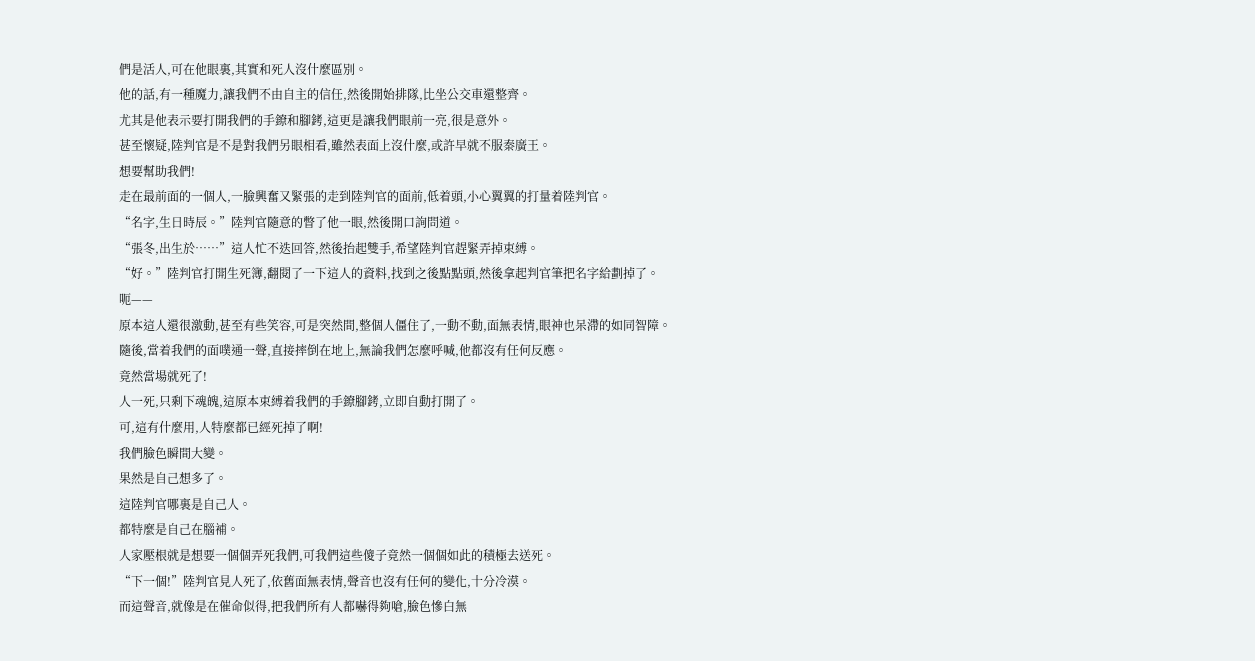們是活人,可在他眼裏,其實和死人沒什麼區別。
他的話,有一種魔力,讓我們不由自主的信任,然後開始排隊,比坐公交車還整齊。
尤其是他表示要打開我們的手鐐和腳銬,這更是讓我們眼前一亮,很是意外。
甚至懷疑,陸判官是不是對我們另眼相看,雖然表面上沒什麼,或許早就不服秦廣王。
想要幫助我們!
走在最前面的一個人,一臉興奮又緊張的走到陸判官的面前,低着頭,小心翼翼的打量着陸判官。
“名字,生日時辰。”陸判官隨意的瞥了他一眼,然後開口詢問道。
“張冬,出生於……”這人忙不迭回答,然後抬起雙手,希望陸判官趕緊弄掉束縛。
“好。”陸判官打開生死簿,翻閱了一下這人的資料,找到之後點點頭,然後拿起判官筆把名字給劃掉了。
呃——
原本這人還很激動,甚至有些笑容,可是突然間,整個人僵住了,一動不動,面無表情,眼神也呆滯的如同智障。
隨後,當着我們的面噗通一聲,直接摔倒在地上,無論我們怎麼呼喊,他都沒有任何反應。
竟然當場就死了!
人一死,只剩下魂魄,這原本束縛着我們的手鐐腳銬,立即自動打開了。
可,這有什麼用,人特麼都已經死掉了啊!
我們臉色瞬間大變。
果然是自己想多了。
這陸判官哪裏是自己人。
都特麼是自己在腦補。
人家壓根就是想要一個個弄死我們,可我們這些傻子竟然一個個如此的積極去送死。
“下一個!”陸判官見人死了,依舊面無表情,聲音也沒有任何的變化,十分冷漠。
而這聲音,就像是在催命似得,把我們所有人都嚇得夠嗆,臉色慘白無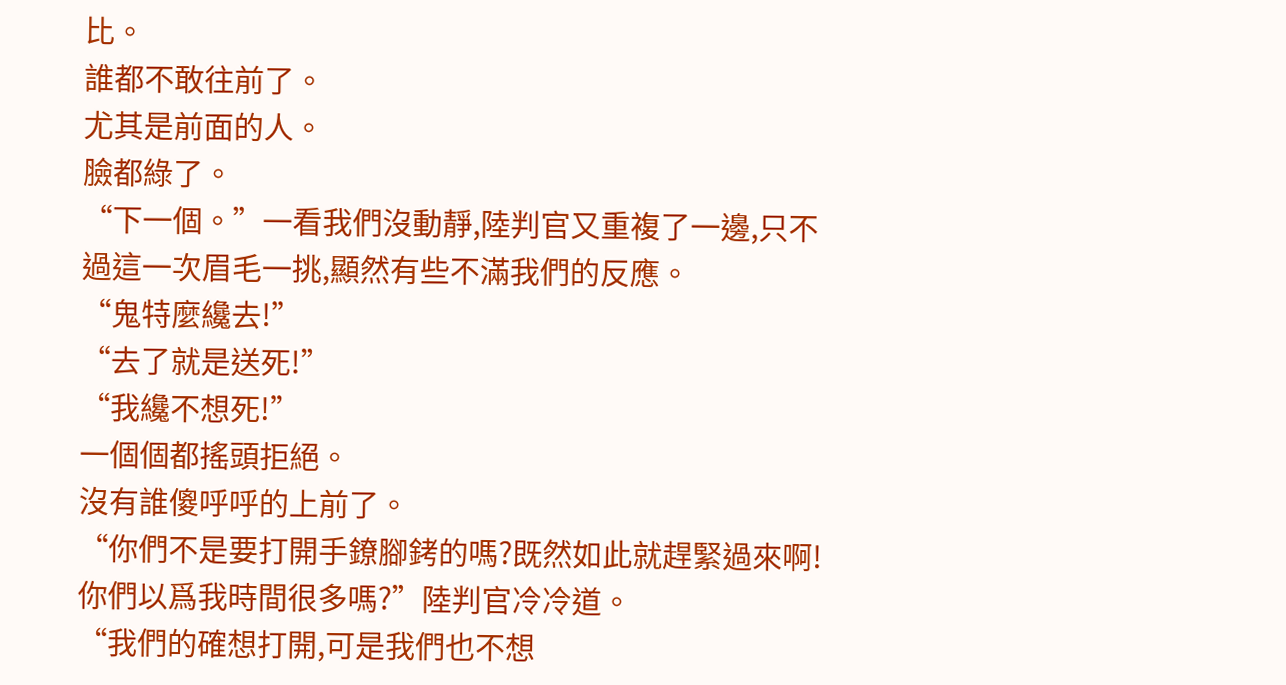比。
誰都不敢往前了。
尤其是前面的人。
臉都綠了。
“下一個。”一看我們沒動靜,陸判官又重複了一邊,只不過這一次眉毛一挑,顯然有些不滿我們的反應。
“鬼特麼纔去!”
“去了就是送死!”
“我纔不想死!”
一個個都搖頭拒絕。
沒有誰傻呼呼的上前了。
“你們不是要打開手鐐腳銬的嗎?既然如此就趕緊過來啊!你們以爲我時間很多嗎?”陸判官冷冷道。
“我們的確想打開,可是我們也不想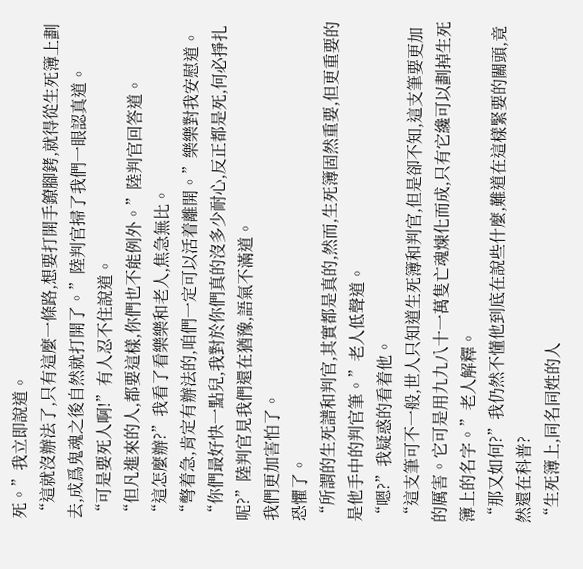死。”我立即說道。
“這就沒辦法了,只有這麼一條路,想要打開手鐐腳銬,就得從生死簿上劃去,成爲鬼魂之後自然就打開了。”陸判官掃了我們一眼認真道。
“可是要死人啊!”有人忍不住說道。
“但凡進來的人,都要這樣,你們也不能例外。”陸判官回答道。
“這怎麼辦?”我看了看樂樂和老人,焦急無比。
“彆着急,肯定有辦法的,咱們一定可以活着離開。”樂樂對我安慰道。
“你們最好快一點兒,我對於你們真的沒多少耐心,反正都是死,何必掙扎呢?”陸判官見我們還在猶豫,語氣不滿道。
我們更加害怕了。
恐懼了。
“所謂的生死譜和判官,其實都是真的,然而,生死簿固然重要,但更重要的是他手中的判官筆。”老人低聲道。
“嗯?”我疑惑的看着他。
“這支筆可不一般,世人只知道生死簿和判官,但是卻不知,這支筆要更加的厲害。它可是用九九八十一萬隻亡魂煉化而成,只有它纔可以劃掉生死簿上的名字。”老人解釋。
“那又如何?”我仍然不懂他到底在說些什麼,難道在這樣緊要的關頭,竟然還在科普?
“生死簿上,同名同姓的人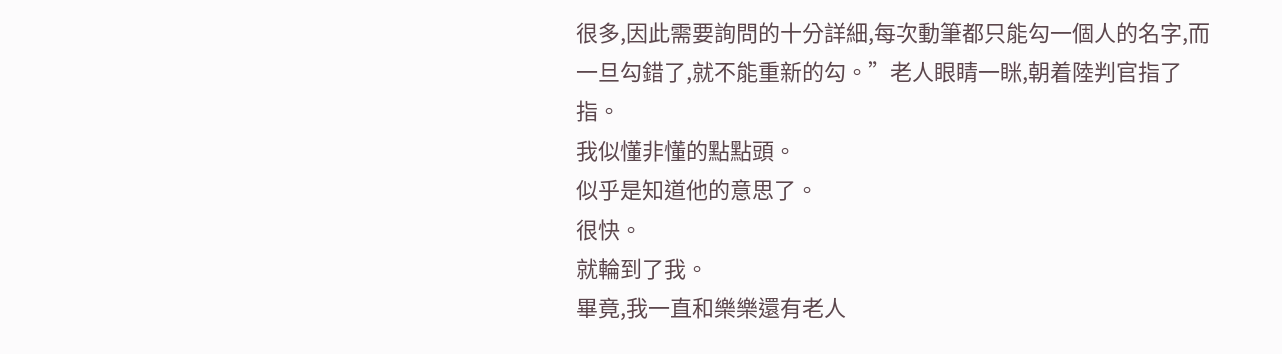很多,因此需要詢問的十分詳細,每次動筆都只能勾一個人的名字,而一旦勾錯了,就不能重新的勾。”老人眼睛一眯,朝着陸判官指了指。
我似懂非懂的點點頭。
似乎是知道他的意思了。
很快。
就輪到了我。
畢竟,我一直和樂樂還有老人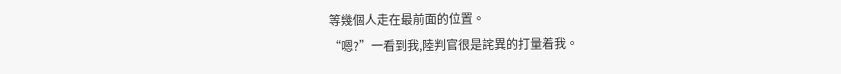等幾個人走在最前面的位置。
“嗯?”一看到我,陸判官很是詫異的打量着我。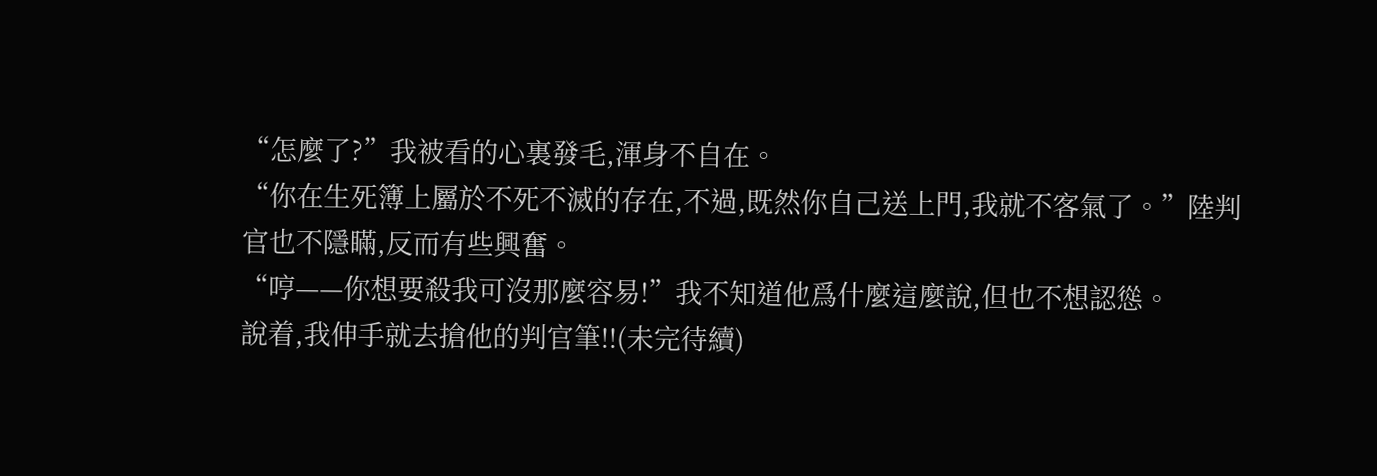“怎麼了?”我被看的心裏發毛,渾身不自在。
“你在生死簿上屬於不死不滅的存在,不過,既然你自己送上門,我就不客氣了。”陸判官也不隱瞞,反而有些興奮。
“哼——你想要殺我可沒那麼容易!”我不知道他爲什麼這麼說,但也不想認慫。
說着,我伸手就去搶他的判官筆!!(未完待續)